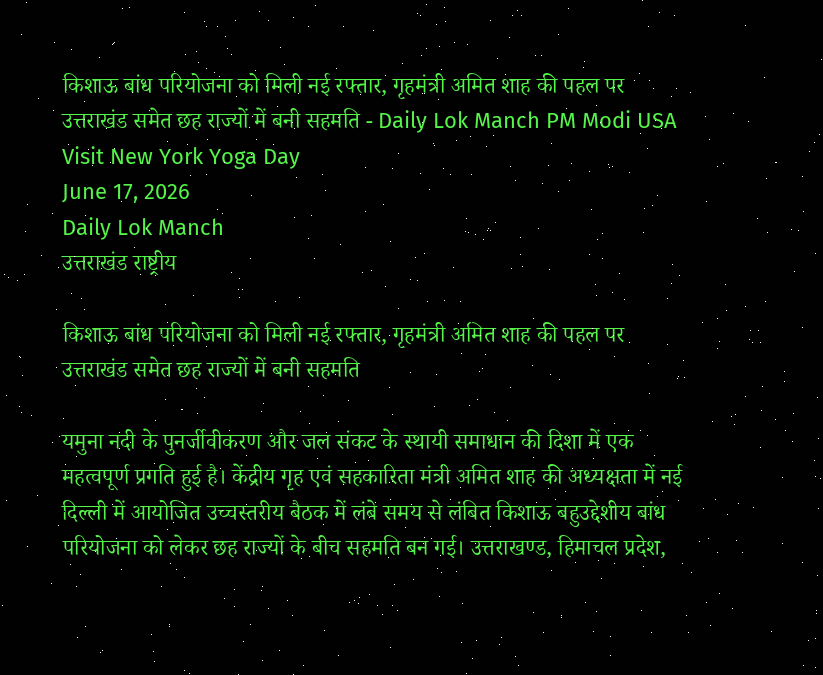किशाऊ बांध परियोजना को मिली नई रफ्तार, गृहमंत्री अमित शाह की पहल पर उत्तराखंड समेत छह राज्यों में बनी सहमति - Daily Lok Manch PM Modi USA Visit New York Yoga Day
June 17, 2026
Daily Lok Manch
उत्तराखंड राष्ट्रीय

किशाऊ बांध परियोजना को मिली नई रफ्तार, गृहमंत्री अमित शाह की पहल पर उत्तराखंड समेत छह राज्यों में बनी सहमति

यमुना नदी के पुनर्जीवीकरण और जल संकट के स्थायी समाधान की दिशा में एक महत्वपूर्ण प्रगति हुई है। केंद्रीय गृह एवं सहकारिता मंत्री अमित शाह की अध्यक्षता में नई दिल्ली में आयोजित उच्चस्तरीय बैठक में लंबे समय से लंबित किशाऊ बहुउद्देशीय बांध परियोजना को लेकर छह राज्यों के बीच सहमति बन गई। उत्तराखण्ड, हिमाचल प्रदेश,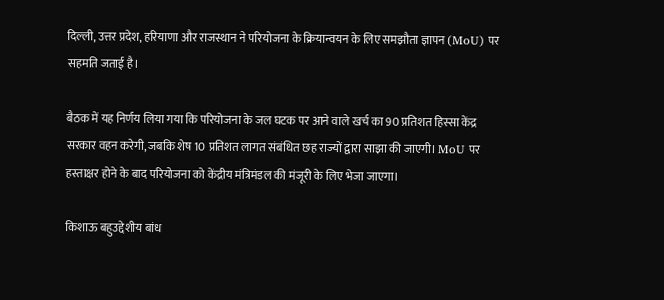दिल्ली, उत्तर प्रदेश, हरियाणा और राजस्थान ने परियोजना के क्रियान्वयन के लिए समझौता ज्ञापन (MoU) पर सहमति जताई है।

बैठक में यह निर्णय लिया गया कि परियोजना के जल घटक पर आने वाले खर्च का 90 प्रतिशत हिस्सा केंद्र सरकार वहन करेगी, जबकि शेष 10 प्रतिशत लागत संबंधित छह राज्यों द्वारा साझा की जाएगी। MoU पर हस्ताक्षर होने के बाद परियोजना को केंद्रीय मंत्रिमंडल की मंजूरी के लिए भेजा जाएगा।

किशाऊ बहुउद्देशीय बांध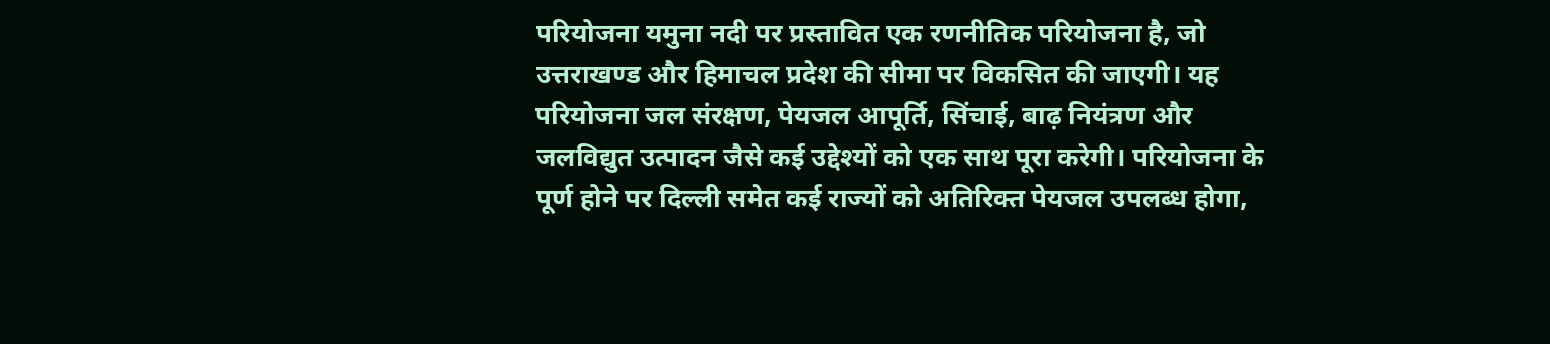परियोजना यमुना नदी पर प्रस्तावित एक रणनीतिक परियोजना है, जो उत्तराखण्ड और हिमाचल प्रदेश की सीमा पर विकसित की जाएगी। यह परियोजना जल संरक्षण, पेयजल आपूर्ति, सिंचाई, बाढ़ नियंत्रण और जलविद्युत उत्पादन जैसे कई उद्देश्यों को एक साथ पूरा करेगी। परियोजना के पूर्ण होने पर दिल्ली समेत कई राज्यों को अतिरिक्त पेयजल उपलब्ध होगा,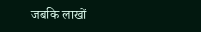जबकि लाखों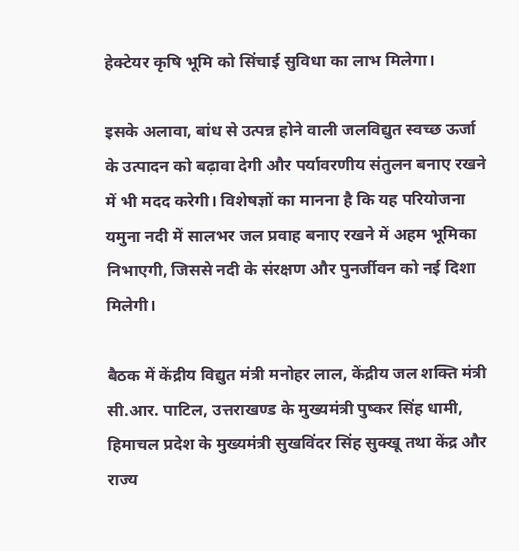हेक्टेयर कृषि भूमि को सिंचाई सुविधा का लाभ मिलेगा।

इसके अलावा, बांध से उत्पन्न होने वाली जलविद्युत स्वच्छ ऊर्जा के उत्पादन को बढ़ावा देगी और पर्यावरणीय संतुलन बनाए रखने में भी मदद करेगी। विशेषज्ञों का मानना है कि यह परियोजना यमुना नदी में सालभर जल प्रवाह बनाए रखने में अहम भूमिका निभाएगी, जिससे नदी के संरक्षण और पुनर्जीवन को नई दिशा मिलेगी।

बैठक में केंद्रीय विद्युत मंत्री मनोहर लाल, केंद्रीय जल शक्ति मंत्री सी.आर. पाटिल, उत्तराखण्ड के मुख्यमंत्री पुष्कर सिंह धामी, हिमाचल प्रदेश के मुख्यमंत्री सुखविंदर सिंह सुक्खू तथा केंद्र और राज्य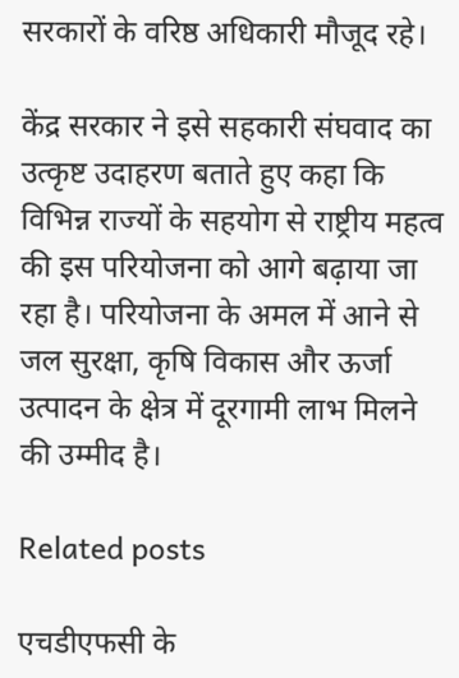सरकारों के वरिष्ठ अधिकारी मौजूद रहे।

केंद्र सरकार ने इसे सहकारी संघवाद का उत्कृष्ट उदाहरण बताते हुए कहा कि विभिन्न राज्यों के सहयोग से राष्ट्रीय महत्व की इस परियोजना को आगे बढ़ाया जा रहा है। परियोजना के अमल में आने से जल सुरक्षा, कृषि विकास और ऊर्जा उत्पादन के क्षेत्र में दूरगामी लाभ मिलने की उम्मीद है।

Related posts

एचडीएफसी के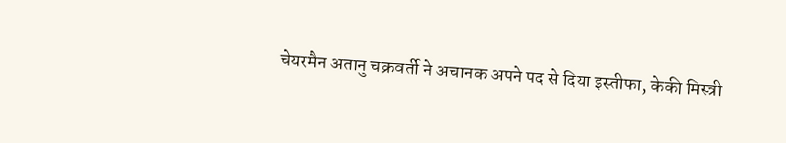चेयरमैन अतानु चक्रवर्ती ने अचानक अपने पद से दिया इस्तीफा, केकी मिस्त्री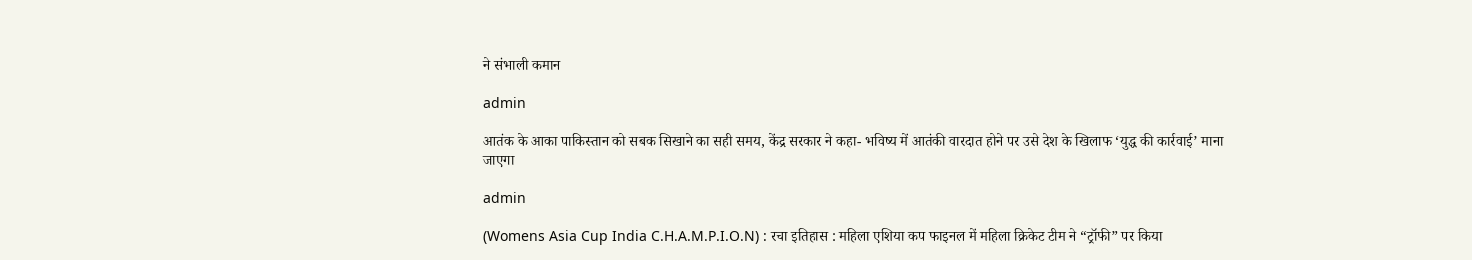ने संभाली कमान

admin

आतंक के आका पाकिस्तान को सबक सिखाने का सही समय, केंद्र सरकार ने कहा- भविष्य में आतंकी वारदात होने पर उसे देश के खिलाफ ‘युद्ध की कार्रवाई’ माना जाएगा

admin

(Womens Asia Cup India C.H.A.M.P.I.O.N) : रचा इतिहास : महिला एशिया कप फाइनल में महिला क्रिकेट टीम ने “ट्रॉफी” पर किया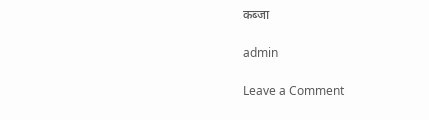कब्जा

admin

Leave a Comment